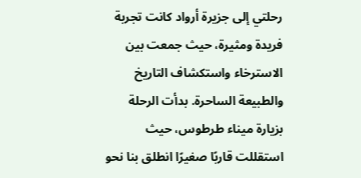رحلتي إلى جزيرة أرواد كانت تجربة فريدة ومثيرة، حيث جمعت بين الاسترخاء واستكشاف التاريخ والطبيعة الساحرة. بدأت الرحلة بزيارة ميناء طرطوس، حيث استقللت قاربًا صغيرًا انطلق بنا نحو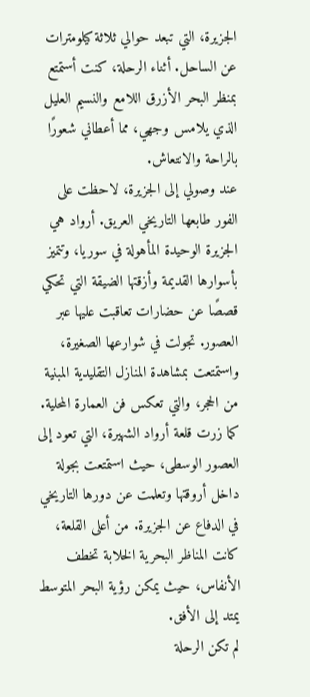الجزيرة، التي تبعد حوالي ثلاثة كيلومترات عن الساحل. أثناء الرحلة، كنت أستمتع بمنظر البحر الأزرق اللامع والنسيم العليل الذي يلامس وجهي، مما أعطاني شعورًا بالراحة والانتعاش.
عند وصولي إلى الجزيرة، لاحظت على الفور طابعها التاريخي العريق. أرواد هي الجزيرة الوحيدة المأهولة في سوريا، وتتميز بأسوارها القديمة وأزقتها الضيقة التي تحكي قصصًا عن حضارات تعاقبت عليها عبر العصور. تجولت في شوارعها الصغيرة، واستمتعت بمشاهدة المنازل التقليدية المبنية من الحجر، والتي تعكس فن العمارة المحلية.
كما زرت قلعة أرواد الشهيرة، التي تعود إلى العصور الوسطى، حيث استمتعت بجولة داخل أروقتها وتعلمت عن دورها التاريخي في الدفاع عن الجزيرة. من أعلى القلعة، كانت المناظر البحرية الخلابة تخطف الأنفاس، حيث يمكن رؤية البحر المتوسط يمتد إلى الأفق.
لم تكن الرحلة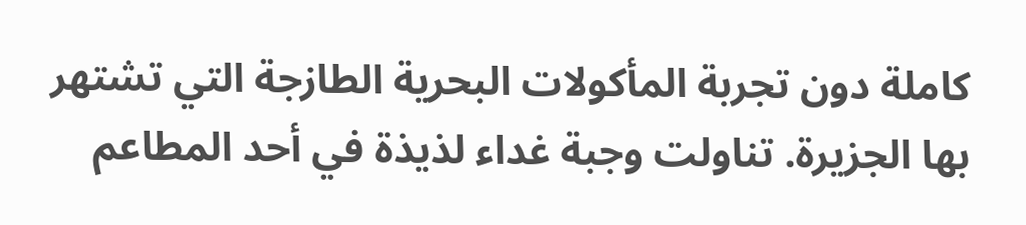كاملة دون تجربة المأكولات البحرية الطازجة التي تشتهر بها الجزيرة. تناولت وجبة غداء لذيذة في أحد المطاعم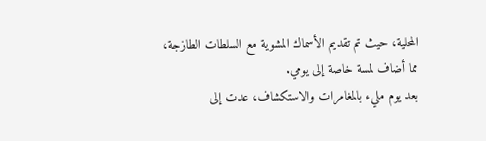المحلية، حيث تم تقديم الأسماك المشوية مع السلطات الطازجة، مما أضاف لمسة خاصة إلى يومي.
بعد يوم مليء بالمغامرات والاستكشاف، عدت إلى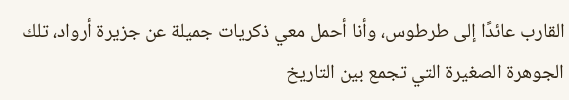القارب عائدًا إلى طرطوس، وأنا أحمل معي ذكريات جميلة عن جزيرة أرواد، تلك الجوهرة الصغيرة التي تجمع بين التاريخ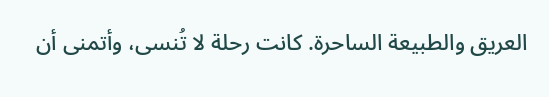العريق والطبيعة الساحرة. كانت رحلة لا تُنسى، وأتمنى أن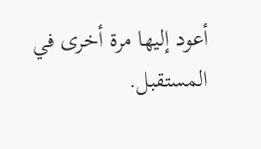أعود إليها مرة أخرى في المستقبل.